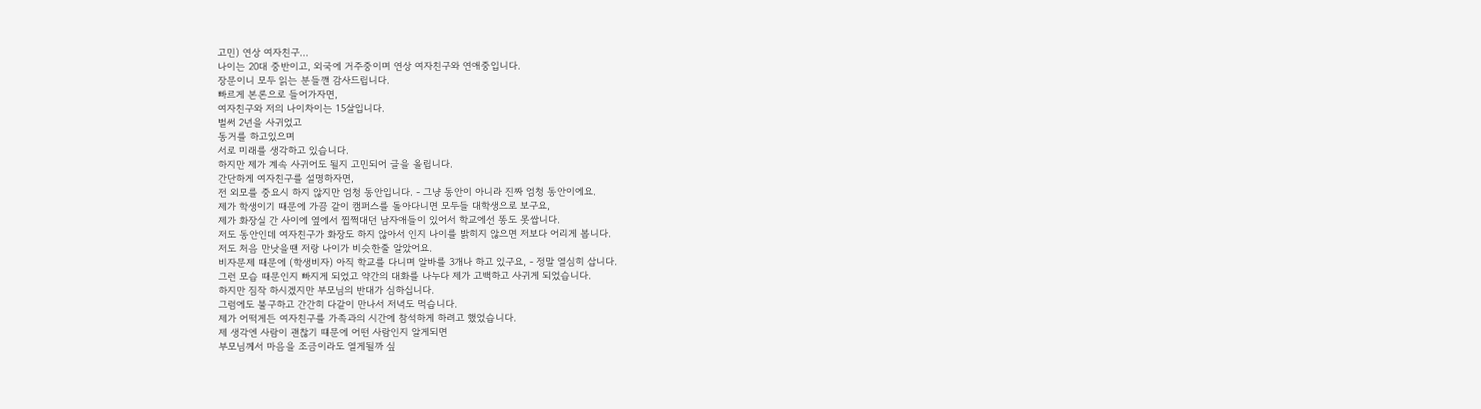고민) 연상 여자친구...
나이는 20대 중반이고, 외국에 거주중이며 연상 여자친구와 연애중입니다.
장문이니 모두 읽는 분들깬 감사드립니다.
빠르게 본론으로 들어가자면,
여자친구와 저의 나이차이는 15살입니다.
벌써 2년을 사귀었고
동거를 하고있으며
서로 미래를 생각하고 있습니다.
하지만 제가 계속 사귀어도 될지 고민되어 글을 올립니다.
간단하게 여자친구를 설명하자면,
전 외모를 중요시 하지 않지만 엄청 동안입니다. - 그냥 동안이 아니라 진짜 엄청 동안이에요.
제가 학생이기 때문에 가끔 같이 캠퍼스를 돌아다니면 모두들 대학생으로 보구요,
제가 화장실 간 사이에 옆에서 찝쩍대던 남자애들이 있어서 학교에선 똥도 못쌉니다.
저도 동안인데 여자친구가 화장도 하지 않아서 인지 나이를 밝히지 않으면 저보다 어리게 봅니다.
저도 처음 만낫을땐 저랑 나이가 비슷한줄 알았어요.
비자문제 때문에 (학생비자) 아직 학교를 다니며 알바를 3개나 하고 있구요, - 정말 열심히 삽니다.
그런 모습 때문인지 빠지게 되었고 약간의 대화를 나누다 제가 고백하고 사귀게 되었습니다.
하지만 짐작 하시겠지만 부모님의 반대가 심하십니다.
그럼에도 불구하고 간간히 다같이 만나서 저녁도 먹습니다.
제가 어떡게든 여자친구를 가족과의 시간에 참석하게 하려고 했었습니다.
제 생각엔 사람이 괜찮기 떄문에 어떤 사람인지 알게되면
부모님께서 마음을 조금이라도 열게될까 싶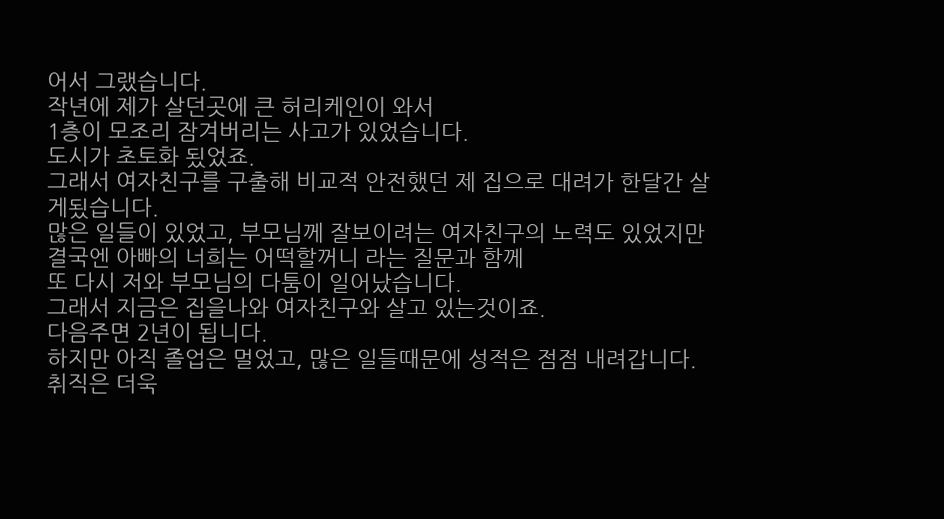어서 그랬습니다.
작년에 제가 살던곳에 큰 허리케인이 와서
1층이 모조리 잠겨버리는 사고가 있었습니다.
도시가 초토화 됬었죠.
그래서 여자친구를 구출해 비교적 안전했던 제 집으로 대려가 한달간 살게됬습니다.
많은 일들이 있었고, 부모님께 잘보이려는 여자친구의 노력도 있었지만
결국엔 아빠의 너희는 어떡할꺼니 라는 질문과 함께
또 다시 저와 부모님의 다툼이 일어났습니다.
그래서 지금은 집을나와 여자친구와 살고 있는것이죠.
다음주면 2년이 됩니다.
하지만 아직 졸업은 멀었고, 많은 일들때문에 성적은 점점 내려갑니다. 취직은 더욱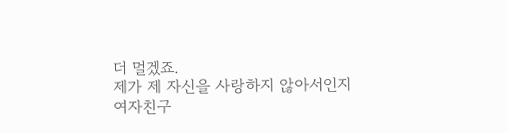더 멀겠죠.
제가 제 자신을 사랑하지 않아서인지
여자친구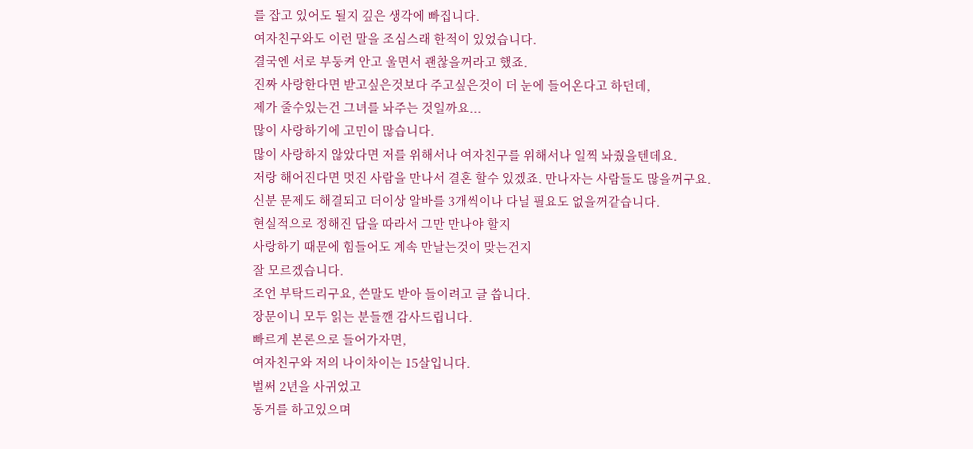를 잡고 있어도 될지 깊은 생각에 빠집니다.
여자친구와도 이런 말을 조심스래 한적이 있었습니다.
결국엔 서로 부둥켜 안고 울면서 괜찮을꺼라고 했죠.
진짜 사랑한다면 받고싶은것보다 주고싶은것이 더 눈에 들어온다고 하던데,
제가 줄수있는건 그녀를 놔주는 것일까요...
많이 사랑하기에 고민이 많습니다.
많이 사랑하지 않았다면 저를 위해서나 여자친구를 위해서나 일찍 놔줬을텐데요.
저랑 해어진다면 멋진 사람을 만나서 결혼 할수 있겠죠. 만나자는 사람들도 많을꺼구요.
신분 문제도 해결되고 더이상 알바를 3개씩이나 다닐 필요도 없을꺼같습니다.
현실적으로 정해진 답을 따라서 그만 만나야 할지
사랑하기 때문에 힘들어도 계속 만날는것이 맞는건지
잘 모르겠습니다.
조언 부탁드리구요, 쓴말도 받아 들이려고 글 씁니다.
장문이니 모두 읽는 분들깬 감사드립니다.
빠르게 본론으로 들어가자면,
여자친구와 저의 나이차이는 15살입니다.
벌써 2년을 사귀었고
동거를 하고있으며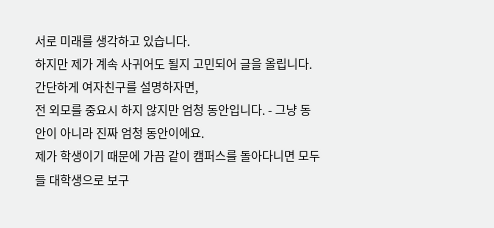서로 미래를 생각하고 있습니다.
하지만 제가 계속 사귀어도 될지 고민되어 글을 올립니다.
간단하게 여자친구를 설명하자면,
전 외모를 중요시 하지 않지만 엄청 동안입니다. - 그냥 동안이 아니라 진짜 엄청 동안이에요.
제가 학생이기 때문에 가끔 같이 캠퍼스를 돌아다니면 모두들 대학생으로 보구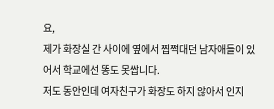요,
제가 화장실 간 사이에 옆에서 찝쩍대던 남자애들이 있어서 학교에선 똥도 못쌉니다.
저도 동안인데 여자친구가 화장도 하지 않아서 인지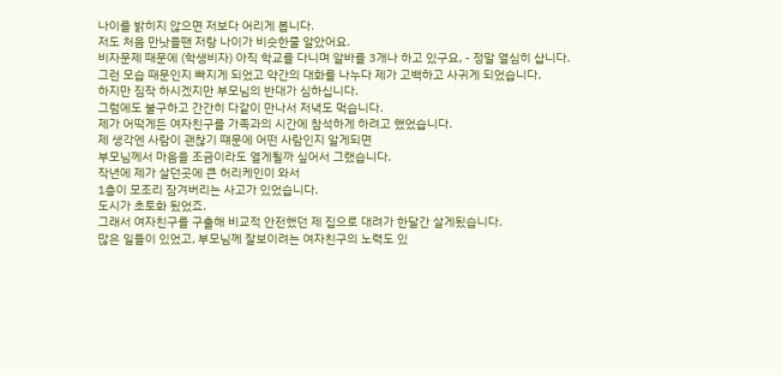나이를 밝히지 않으면 저보다 어리게 봅니다.
저도 처음 만낫을땐 저랑 나이가 비슷한줄 알았어요.
비자문제 때문에 (학생비자) 아직 학교를 다니며 알바를 3개나 하고 있구요, - 정말 열심히 삽니다.
그런 모습 때문인지 빠지게 되었고 약간의 대화를 나누다 제가 고백하고 사귀게 되었습니다.
하지만 짐작 하시겠지만 부모님의 반대가 심하십니다.
그럼에도 불구하고 간간히 다같이 만나서 저녁도 먹습니다.
제가 어떡게든 여자친구를 가족과의 시간에 참석하게 하려고 했었습니다.
제 생각엔 사람이 괜찮기 떄문에 어떤 사람인지 알게되면
부모님께서 마음을 조금이라도 열게될까 싶어서 그랬습니다.
작년에 제가 살던곳에 큰 허리케인이 와서
1층이 모조리 잠겨버리는 사고가 있었습니다.
도시가 초토화 됬었죠.
그래서 여자친구를 구출해 비교적 안전했던 제 집으로 대려가 한달간 살게됬습니다.
많은 일들이 있었고, 부모님께 잘보이려는 여자친구의 노력도 있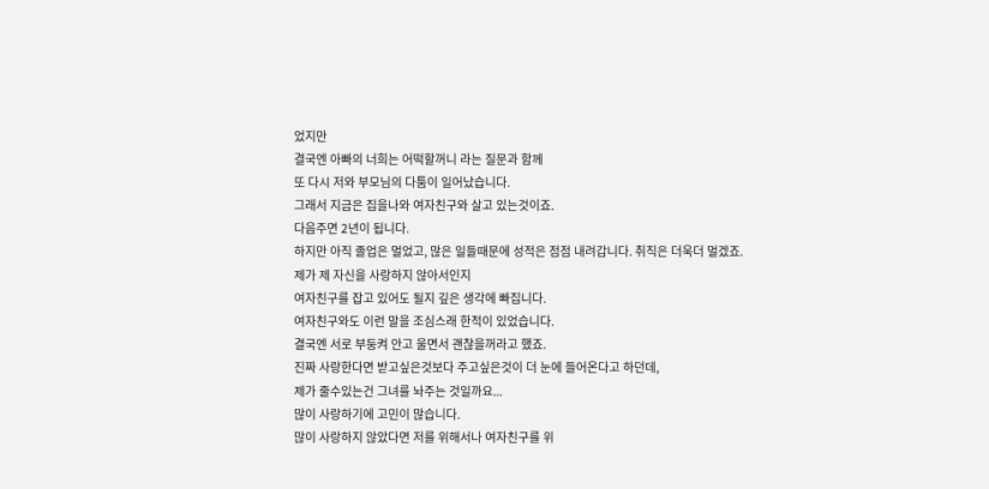었지만
결국엔 아빠의 너희는 어떡할꺼니 라는 질문과 함께
또 다시 저와 부모님의 다툼이 일어났습니다.
그래서 지금은 집을나와 여자친구와 살고 있는것이죠.
다음주면 2년이 됩니다.
하지만 아직 졸업은 멀었고, 많은 일들때문에 성적은 점점 내려갑니다. 취직은 더욱더 멀겠죠.
제가 제 자신을 사랑하지 않아서인지
여자친구를 잡고 있어도 될지 깊은 생각에 빠집니다.
여자친구와도 이런 말을 조심스래 한적이 있었습니다.
결국엔 서로 부둥켜 안고 울면서 괜찮을꺼라고 했죠.
진짜 사랑한다면 받고싶은것보다 주고싶은것이 더 눈에 들어온다고 하던데,
제가 줄수있는건 그녀를 놔주는 것일까요...
많이 사랑하기에 고민이 많습니다.
많이 사랑하지 않았다면 저를 위해서나 여자친구를 위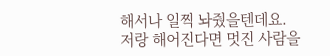해서나 일찍 놔줬을텐데요.
저랑 해어진다면 멋진 사람을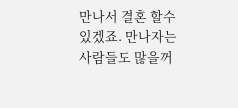만나서 결혼 할수 있겠죠. 만나자는 사람들도 많을꺼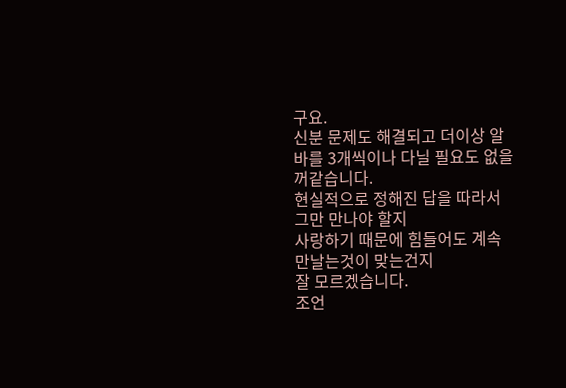구요.
신분 문제도 해결되고 더이상 알바를 3개씩이나 다닐 필요도 없을꺼같습니다.
현실적으로 정해진 답을 따라서 그만 만나야 할지
사랑하기 때문에 힘들어도 계속 만날는것이 맞는건지
잘 모르겠습니다.
조언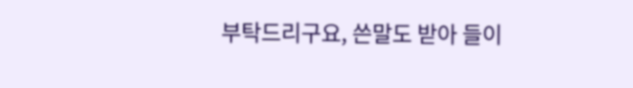부탁드리구요, 쓴말도 받아 들이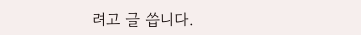려고 글 씁니다.